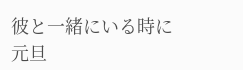彼と一緒にいる時に 元旦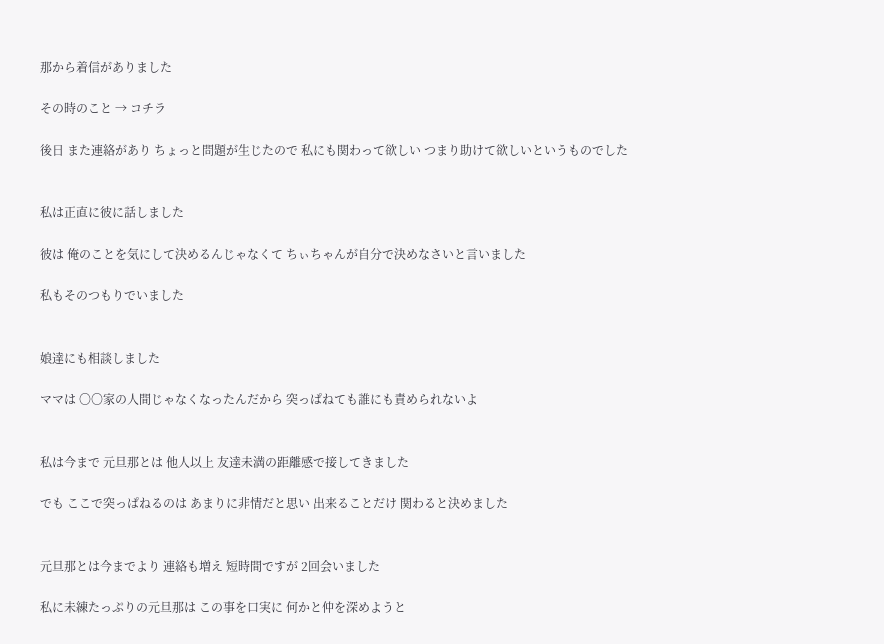那から着信がありました

その時のこと → コチラ

後日 また連絡があり ちょっと問題が生じたので 私にも関わって欲しい つまり助けて欲しいというものでした


私は正直に彼に話しました

彼は 俺のことを気にして決めるんじゃなくて ちぃちゃんが自分で決めなさいと言いました

私もそのつもりでいました


娘達にも相談しました

ママは 〇〇家の人間じゃなくなったんだから 突っぱねても誰にも責められないよ


私は今まで 元旦那とは 他人以上 友達未満の距離感で接してきました

でも ここで突っぱねるのは あまりに非情だと思い 出来ることだけ 関わると決めました


元旦那とは今までより 連絡も増え 短時間ですが 2回会いました

私に未練たっぷりの元旦那は この事を口実に 何かと仲を深めようと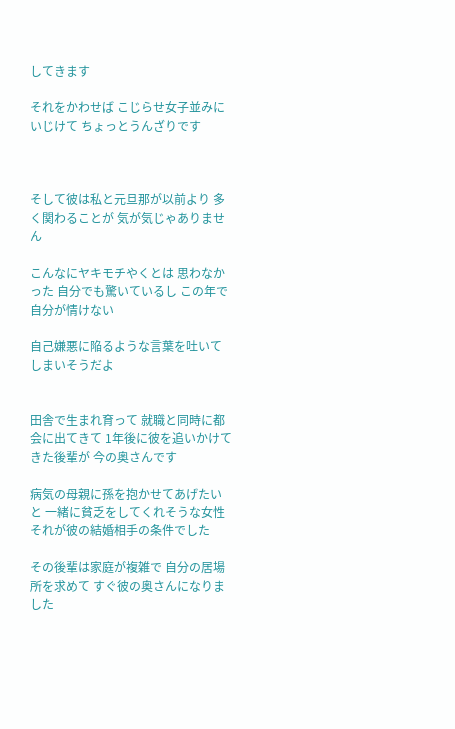してきます

それをかわせば こじらせ女子並みにいじけて ちょっとうんざりです



そして彼は私と元旦那が以前より 多く関わることが 気が気じゃありません

こんなにヤキモチやくとは 思わなかった 自分でも驚いているし この年で自分が情けない

自己嫌悪に陥るような言葉を吐いてしまいそうだよ


田舎で生まれ育って 就職と同時に都会に出てきて 1年後に彼を追いかけてきた後輩が 今の奥さんです

病気の母親に孫を抱かせてあげたいと 一緒に貧乏をしてくれそうな女性 それが彼の結婚相手の条件でした

その後輩は家庭が複雑で 自分の居場所を求めて すぐ彼の奥さんになりました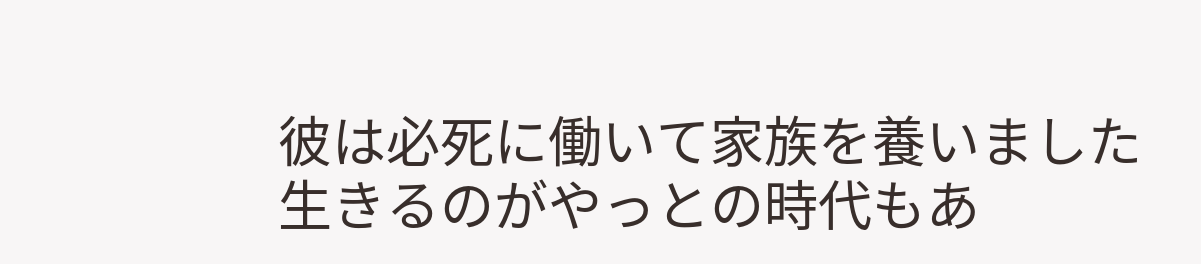彼は必死に働いて家族を養いました
生きるのがやっとの時代もあ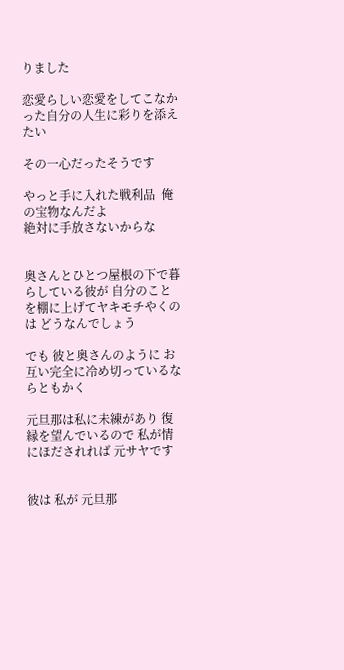りました

恋愛らしい恋愛をしてこなかった自分の人生に彩りを添えたい

その一心だったそうです

やっと手に入れた戦利品  俺の宝物なんだよ
絶対に手放さないからな


奥さんとひとつ屋根の下で暮らしている彼が 自分のことを棚に上げてヤキモチやくのは どうなんでしょう

でも 彼と奥さんのように お互い完全に冷め切っているならともかく

元旦那は私に未練があり 復縁を望んでいるので 私が情にほだされれば 元サヤです


彼は 私が 元旦那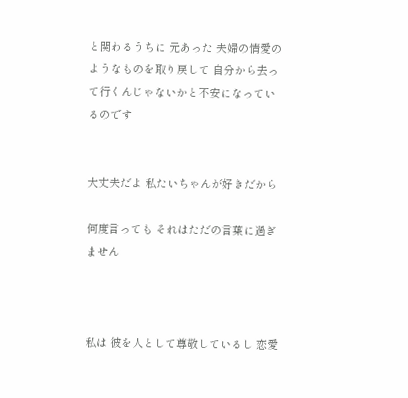と関わるうちに 元あった 夫婦の情愛のようなものを取り戻して 自分から去って行くんじゃないかと不安になっているのです


大丈夫だよ 私たいちゃんが好きだから

何度言っても それはただの言葉に過ぎません



私は 彼を人として尊敬しているし 恋愛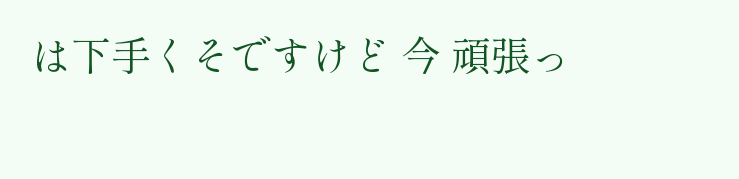は下手くそですけど 今 頑張っ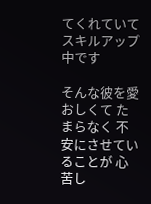てくれていて スキルアップ中です

そんな彼を愛おしくて たまらなく 不安にさせていることが 心苦し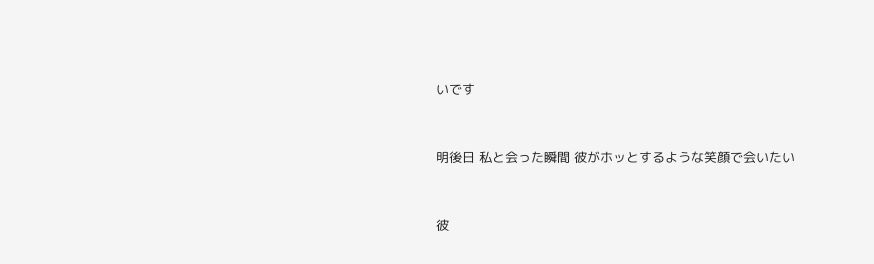いです


明後日 私と会った瞬間 彼がホッとするような笑顔で会いたい


彼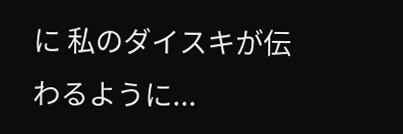に 私のダイスキが伝わるように...